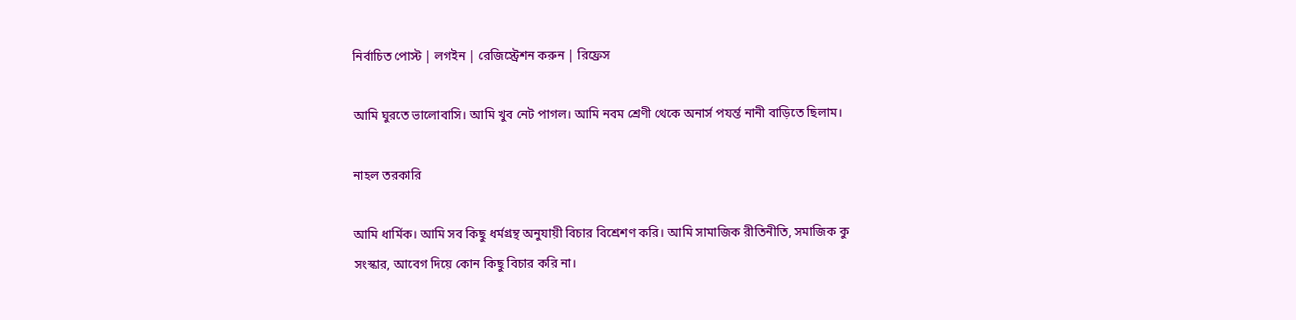নির্বাচিত পোস্ট | লগইন | রেজিস্ট্রেশন করুন | রিফ্রেস

আমি ঘুরতে ভালোবাসি। আমি খুব নেট পাগল। আমি নবম শ্রেণী থেকে অনার্স পযর্ন্ত নানী বাড়িতে ছিলাম।

নাহল তরকারি

আমি ধার্মিক। আমি সব কিছু ধর্মগ্রন্থ অনুযায়ী বিচার বিশ্রেশণ করি। আমি সামাজিক রীতিনীতি, সমাজিক কু সংস্কার, আবেগ দিয়ে কোন কিছু বিচার করি না।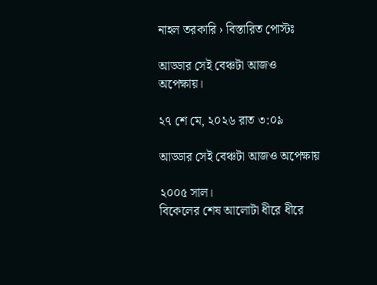নাহল তরকারি › বিস্তারিত পোস্টঃ

আড্ডার সেই বেঞ্চটা আজও অপেক্ষায়।

২৭ শে মে, ২০২৬ রাত ৩:০৯

আড্ডার সেই বেঞ্চটা আজও অপেক্ষায়

২০০৫ সাল।
বিকেলের শেষ আলোটা ধীরে ধীরে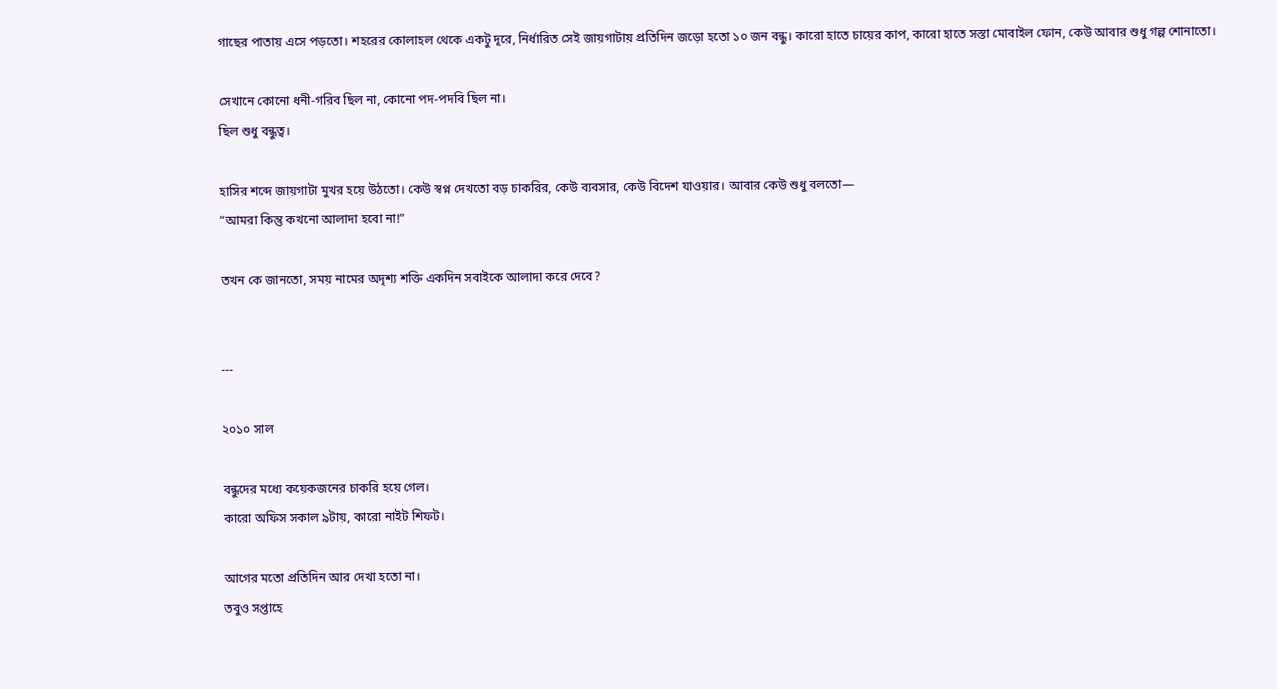গাছের পাতায় এসে পড়তো। শহরের কোলাহল থেকে একটু দূরে, নির্ধারিত সেই জায়গাটায় প্রতিদিন জড়ো হতো ১০ জন বন্ধু। কারো হাতে চায়ের কাপ, কারো হাতে সস্তা মোবাইল ফোন, কেউ আবার শুধু গল্প শোনাতো।

সেখানে কোনো ধনী-গরিব ছিল না, কোনো পদ-পদবি ছিল না।
ছিল শুধু বন্ধুত্ব।

হাসির শব্দে জায়গাটা মুখর হয়ে উঠতো। কেউ স্বপ্ন দেখতো বড় চাকরির, কেউ ব্যবসার, কেউ বিদেশ যাওয়ার। আবার কেউ শুধু বলতো—
“আমরা কিন্তু কখনো আলাদা হবো না!”

তখন কে জানতো, সময় নামের অদৃশ্য শক্তি একদিন সবাইকে আলাদা করে দেবে?


---

২০১০ সাল

বন্ধুদের মধ্যে কয়েকজনের চাকরি হয়ে গেল।
কারো অফিস সকাল ৯টায়, কারো নাইট শিফট।

আগের মতো প্রতিদিন আর দেখা হতো না।
তবুও সপ্তাহে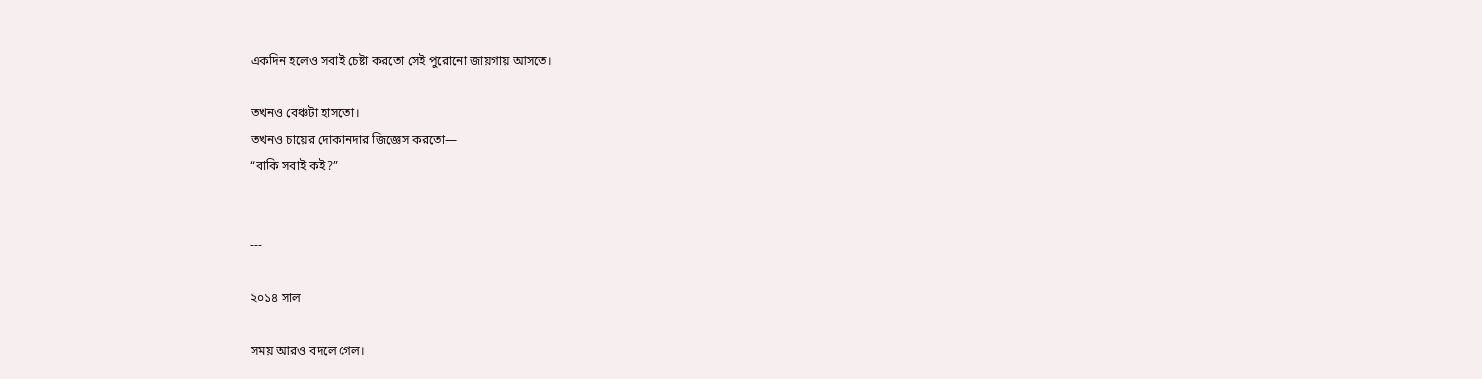একদিন হলেও সবাই চেষ্টা করতো সেই পুরোনো জায়গায় আসতে।

তখনও বেঞ্চটা হাসতো।
তখনও চায়ের দোকানদার জিজ্ঞেস করতো—
“বাকি সবাই কই?”


---

২০১৪ সাল

সময় আরও বদলে গেল।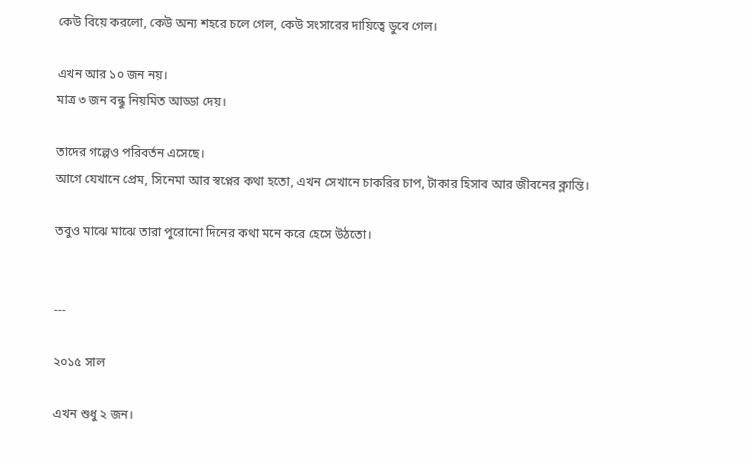কেউ বিয়ে করলো, কেউ অন্য শহরে চলে গেল, কেউ সংসারের দায়িত্বে ডুবে গেল।

এখন আর ১০ জন নয়।
মাত্র ৩ জন বন্ধু নিয়মিত আড্ডা দেয়।

তাদের গল্পেও পরিবর্তন এসেছে।
আগে যেখানে প্রেম, সিনেমা আর স্বপ্নের কথা হতো, এখন সেখানে চাকরির চাপ, টাকার হিসাব আর জীবনের ক্লান্তি।

তবুও মাঝে মাঝে তারা পুরোনো দিনের কথা মনে করে হেসে উঠতো।


---

২০১৫ সাল

এখন শুধু ২ জন।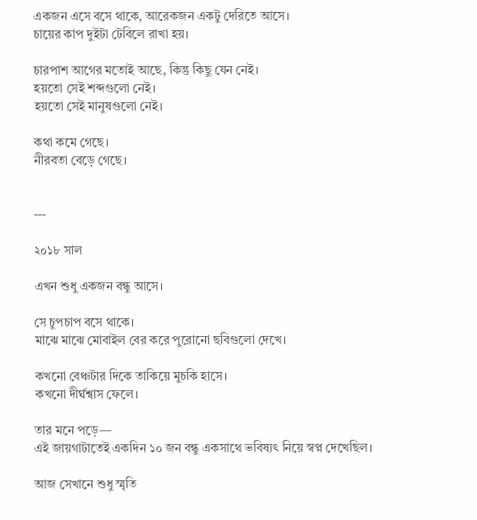একজন এসে বসে থাকে, আরেকজন একটু দেরিতে আসে।
চায়ের কাপ দুইটা টেবিলে রাখা হয়।

চারপাশ আগের মতোই আছে, কিন্তু কিছু যেন নেই।
হয়তো সেই শব্দগুলো নেই।
হয়তো সেই মানুষগুলো নেই।

কথা কমে গেছে।
নীরবতা বেড়ে গেছে।


---

২০১৮ সাল

এখন শুধু একজন বন্ধু আসে।

সে চুপচাপ বসে থাকে।
মাঝে মাঝে মোবাইল বের করে পুরোনো ছবিগুলো দেখে।

কখনো বেঞ্চটার দিকে তাকিয়ে মুচকি হাসে।
কখনো দীর্ঘশ্বাস ফেলে।

তার মনে পড়ে—
এই জায়গাটাতেই একদিন ১০ জন বন্ধু একসাথে ভবিষ্যৎ নিয়ে স্বপ্ন দেখেছিল।

আজ সেখানে শুধু স্মৃতি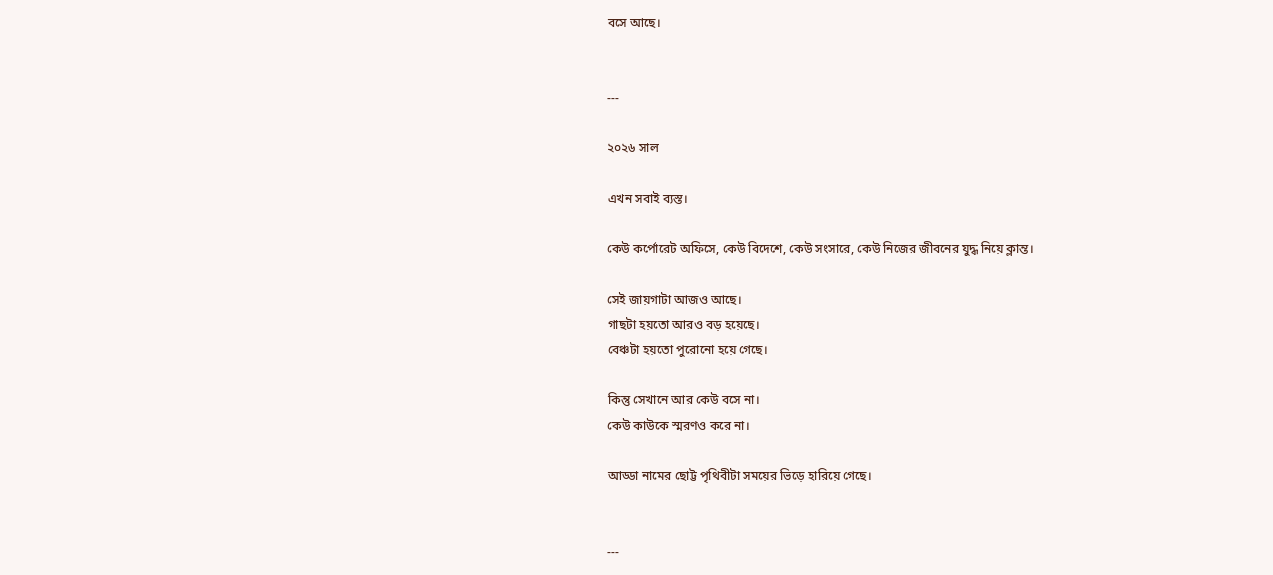বসে আছে।


---

২০২৬ সাল

এখন সবাই ব্যস্ত।

কেউ কর্পোরেট অফিসে, কেউ বিদেশে, কেউ সংসারে, কেউ নিজের জীবনের যুদ্ধ নিয়ে ক্লান্ত।

সেই জায়গাটা আজও আছে।
গাছটা হয়তো আরও বড় হয়েছে।
বেঞ্চটা হয়তো পুরোনো হয়ে গেছে।

কিন্তু সেখানে আর কেউ বসে না।
কেউ কাউকে স্মরণও করে না।

আড্ডা নামের ছোট্ট পৃথিবীটা সময়ের ভিড়ে হারিয়ে গেছে।


---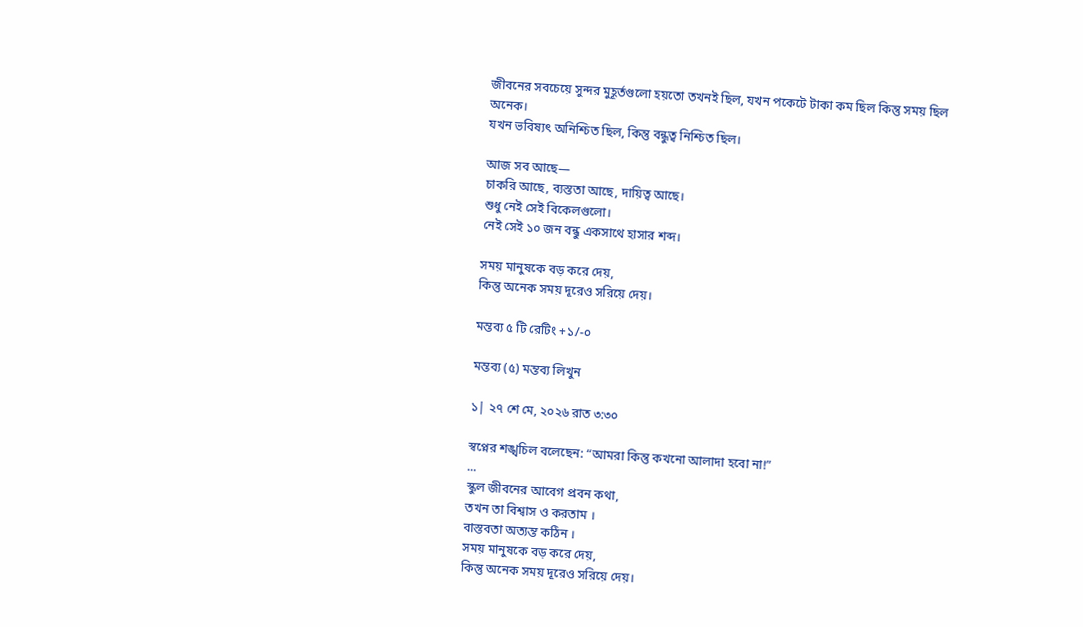জীবনের সবচেয়ে সুন্দর মুহূর্তগুলো হয়তো তখনই ছিল, যখন পকেটে টাকা কম ছিল কিন্তু সময় ছিল অনেক।
যখন ভবিষ্যৎ অনিশ্চিত ছিল, কিন্তু বন্ধুত্ব নিশ্চিত ছিল।

আজ সব আছে—
চাকরি আছে, ব্যস্ততা আছে, দায়িত্ব আছে।
শুধু নেই সেই বিকেলগুলো।
নেই সেই ১০ জন বন্ধু একসাথে হাসার শব্দ।

সময় মানুষকে বড় করে দেয়,
কিন্তু অনেক সময় দূরেও সরিয়ে দেয়।

মন্তব্য ৫ টি রেটিং +১/-০

মন্তব্য (৫) মন্তব্য লিখুন

১| ২৭ শে মে, ২০২৬ রাত ৩:৩০

স্বপ্নের শঙ্খচিল বলেছেন: “আমরা কিন্তু কখনো আলাদা হবো না!”
...
স্কুল জীবনের আবেগ প্রবন কথা,
তখন তা বিশ্বাস ও করতাম ।
বাস্তবতা অত্যন্ত কঠিন ।
সময় মানুষকে বড় করে দেয়,
কিন্তু অনেক সময় দূরেও সরিয়ে দেয়।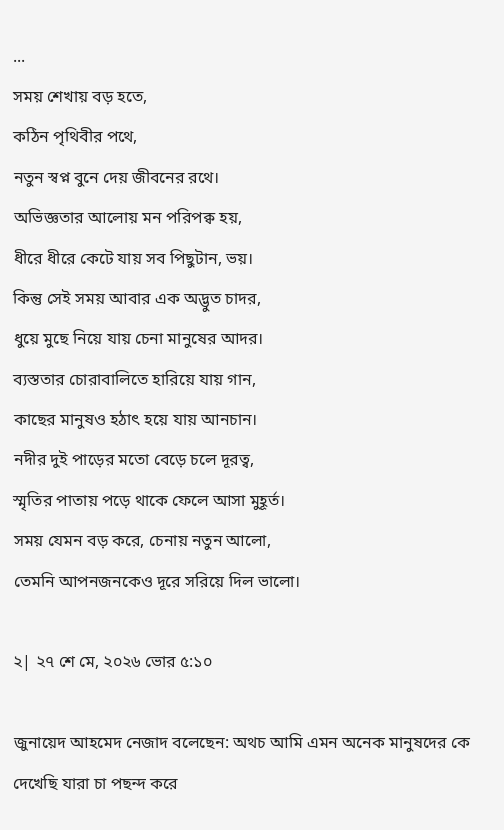...
সময় শেখায় বড় হতে,
কঠিন পৃথিবীর পথে,
নতুন স্বপ্ন বুনে দেয় জীবনের রথে।
অভিজ্ঞতার আলোয় মন পরিপক্ব হয়,
ধীরে ধীরে কেটে যায় সব পিছুটান, ভয়।
কিন্তু সেই সময় আবার এক অদ্ভুত চাদর,
ধুয়ে মুছে নিয়ে যায় চেনা মানুষের আদর।
ব্যস্ততার চোরাবালিতে হারিয়ে যায় গান,
কাছের মানুষও হঠাৎ হয়ে যায় আনচান।
নদীর দুই পাড়ের মতো বেড়ে চলে দূরত্ব,
স্মৃতির পাতায় পড়ে থাকে ফেলে আসা মুহূর্ত।
সময় যেমন বড় করে, চেনায় নতুন আলো,
তেমনি আপনজনকেও দূরে সরিয়ে দিল ভালো।

২| ২৭ শে মে, ২০২৬ ভোর ৫:১০

জুনায়েদ আহমেদ নেজাদ বলেছেন: অথচ আমি এমন অনেক মানুষদের কে দেখেছি যারা চা পছন্দ করে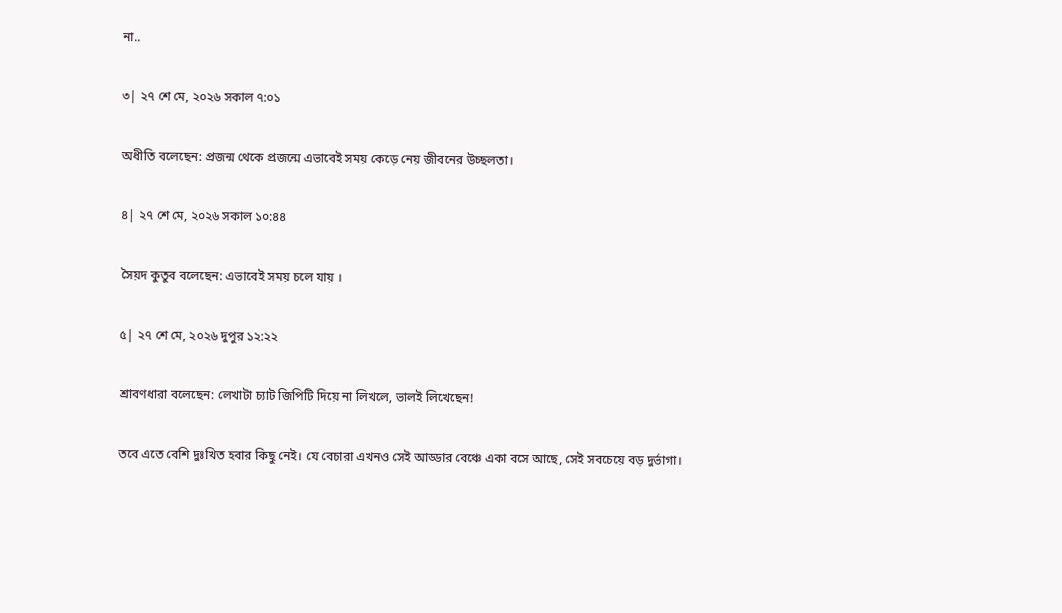না..

৩| ২৭ শে মে, ২০২৬ সকাল ৭:০১

অধীতি বলেছেন: প্রজন্ম থেকে প্রজন্মে এভাবেই সময় কেড়ে নেয় জীবনের উচ্ছলতা।

৪| ২৭ শে মে, ২০২৬ সকাল ১০:৪৪

সৈয়দ কুতুব বলেছেন: এভাবেই সময় চলে যায় ।

৫| ২৭ শে মে, ২০২৬ দুপুর ১২:২২

শ্রাবণধারা বলেছেন: লেখাটা চ্যাট জিপিটি দিয়ে না লিখলে, ভালই লিখেছেন!

তবে এতে বেশি দুঃখিত হবার কিছু নেই। যে বেচারা এখনও সেই আড্ডার বেঞ্চে একা বসে আছে, সেই সবচেয়ে বড় দুর্ভাগা।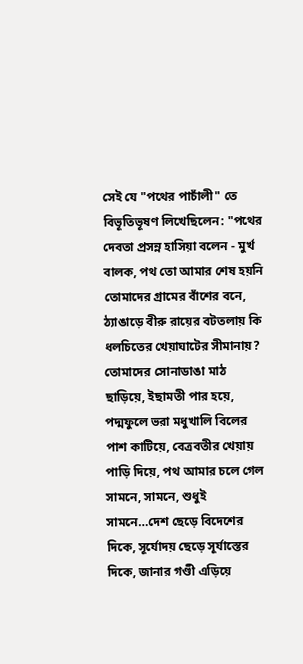সেই যে "পথের পাচাঁলী" তে বিভূতিভূষণ লিখেছিলেন: "পথের দেবতা প্রসন্ন হাসিয়া বলেন - মুর্খ বালক, পথ তো আমার শেষ হয়নি তোমাদের গ্রামের বাঁশের বনে, ঠ্যাঙাড়ে বীরু রায়ের বটতলায় কি ধলচিতের খেয়াঘাটের সীমানায়? তোমাদের সোনাডাঙা মাঠ ছাড়িয়ে, ইছামতী পার হয়ে, পদ্মফুলে ভরা মধুখালি বিলের পাশ কাটিয়ে, বেত্রবতীর খেয়ায় পাড়ি দিয়ে, পথ আমার চলে গেল সামনে, সামনে, শুধুই সামনে…দেশ ছেড়ে বিদেশের দিকে, সূর্যোদয় ছেড়ে সূর্যাস্তের দিকে, জানার গণ্ডী এড়িয়ে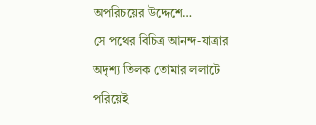অপরিচয়ের উদ্দেশে…
সে পথের বিচিত্র আনন্দ-যাত্রার অদৃশ্য তিলক তোমার ললাটে পরিয়েই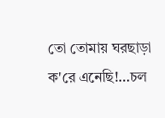তো তোমায় ঘরছাড়া ক'রে এনেছি!…চল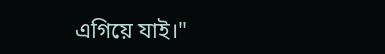এগিয়ে যাই।"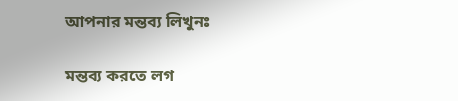আপনার মন্তব্য লিখুনঃ

মন্তব্য করতে লগ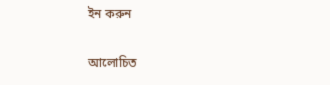ইন করুন

আলোচিত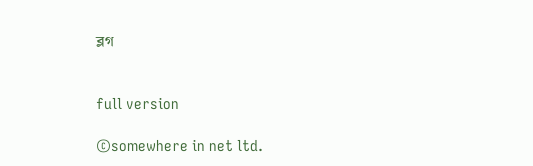ব্লগ


full version

©somewhere in net ltd.